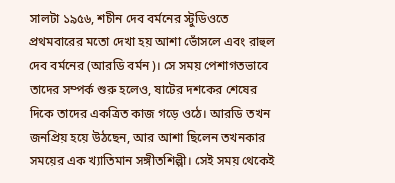সালটা ১৯৫৬, শচীন দেব বর্মনের স্টুডিওতে প্রথমবারের মতো দেখা হয় আশা ভোঁসলে এবং রাহুল দেব বর্মনের (আরডি বর্মন)। সে সময় পেশাগতভাবে তাদের সম্পর্ক শুরু হলেও, ষাটের দশকের শেষের দিকে তাদের একত্রিত কাজ গড়ে ওঠে। আরডি তখন জনপ্রিয় হয়ে উঠছেন, আর আশা ছিলেন তখনকার সময়ের এক খ্যাতিমান সঙ্গীতশিল্পী। সেই সময় থেকেই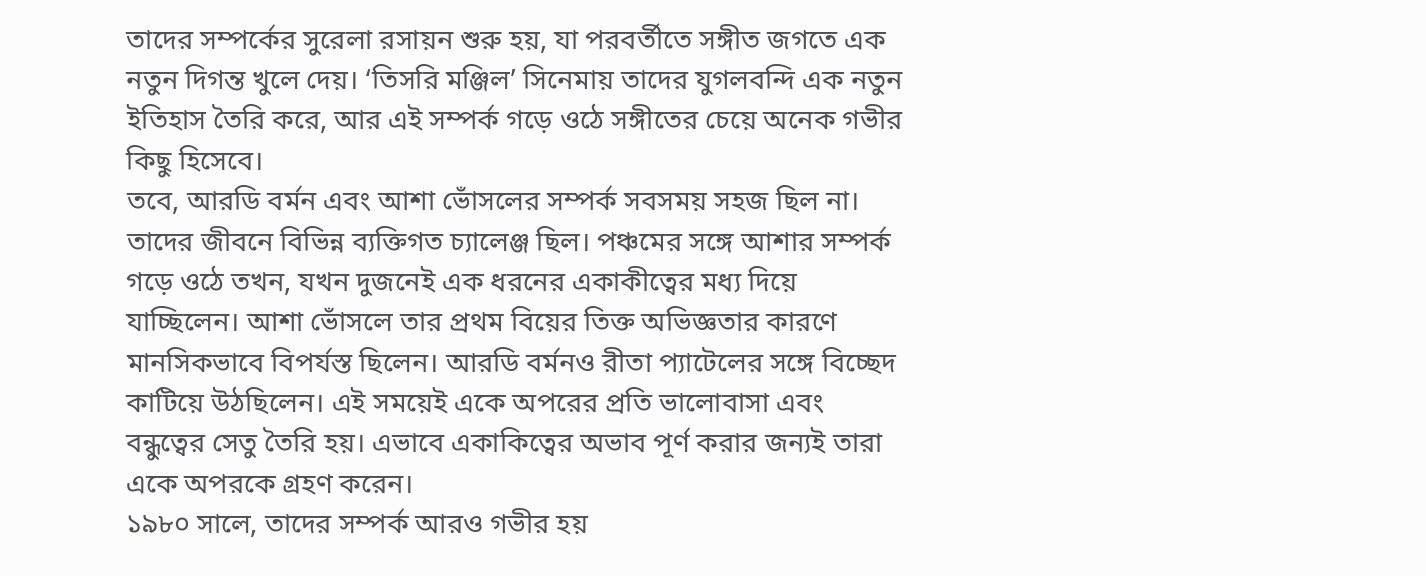তাদের সম্পর্কের সুরেলা রসায়ন শুরু হয়, যা পরবর্তীতে সঙ্গীত জগতে এক নতুন দিগন্ত খুলে দেয়। ‘তিসরি মঞ্জিল’ সিনেমায় তাদের যুগলবন্দি এক নতুন ইতিহাস তৈরি করে, আর এই সম্পর্ক গড়ে ওঠে সঙ্গীতের চেয়ে অনেক গভীর কিছু হিসেবে।
তবে, আরডি বর্মন এবং আশা ভোঁসলের সম্পর্ক সবসময় সহজ ছিল না। তাদের জীবনে বিভিন্ন ব্যক্তিগত চ্যালেঞ্জ ছিল। পঞ্চমের সঙ্গে আশার সম্পর্ক গড়ে ওঠে তখন, যখন দুজনেই এক ধরনের একাকীত্বের মধ্য দিয়ে যাচ্ছিলেন। আশা ভোঁসলে তার প্রথম বিয়ের তিক্ত অভিজ্ঞতার কারণে মানসিকভাবে বিপর্যস্ত ছিলেন। আরডি বর্মনও রীতা প্যাটেলের সঙ্গে বিচ্ছেদ কাটিয়ে উঠছিলেন। এই সময়েই একে অপরের প্রতি ভালোবাসা এবং বন্ধুত্বের সেতু তৈরি হয়। এভাবে একাকিত্বের অভাব পূর্ণ করার জন্যই তারা একে অপরকে গ্রহণ করেন।
১৯৮০ সালে, তাদের সম্পর্ক আরও গভীর হয়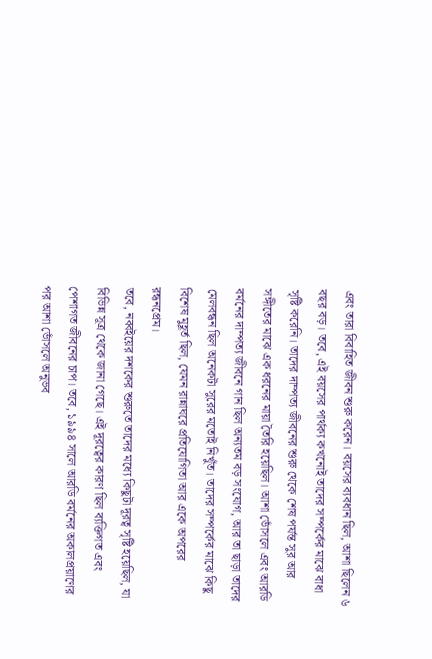এবং তারা বিবাহিত জীবন শুরু করেন। বয়সের ব্যবধান ছিল, আশা ছিলেন ৬ বছর বড়। তবে, এই বয়সের পার্থক্য কখনোই তাদের সম্পর্কের মাঝে বাধা সৃষ্টি করেনি। তাদের দাম্পত্য জীবনের শুরু থেকে শেষ পর্যন্ত সুর আর সঙ্গীতের মাঝে এক ধরনের মায়া তৈরি হয়েছিল। আশা ভোঁসলে এবং আরডি বর্মনের দাম্পত্য জীবনে গান ছিল অন্যতম বড় সংযোগ, আর তা ছাড়া তাদের মেলবন্ধন ছিল অনেকটা সুরের মতোই নিখুঁত। তাদের সম্পর্কের মাঝে কিছু বিশেষ মুহূর্ত ছিল, যেমন রান্নাঘরে প্রতিযোগিতা আর একে অপরের রন্ধনপ্রেম।
তবে, নব্বইয়ের দশকের শুরুতে তাদের মধ্যে কিছুটা দূরত্ব সৃষ্টি হয়েছিল, যা বিভিন্ন সূত্র থেকে জানা গেছে। এই দূরত্বের কারণ ছিল ব্যক্তিগত এবং পেশাগত জীবনের চাপ। তবে, ১৯৯৪ সালে আরডি বর্মনের অকালপ্রয়াণের পর আশা ভোঁসলে অনুভব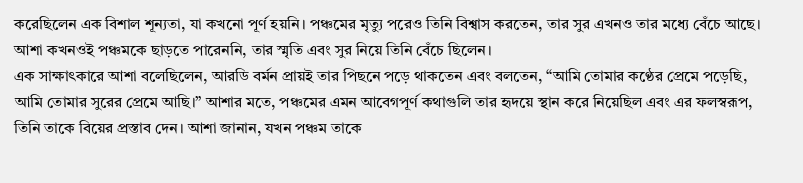করেছিলেন এক বিশাল শূন্যতা, যা কখনো পূর্ণ হয়নি। পঞ্চমের মৃত্যু পরেও তিনি বিশ্বাস করতেন, তার সুর এখনও তার মধ্যে বেঁচে আছে। আশা কখনওই পঞ্চমকে ছাড়তে পারেননি, তার স্মৃতি এবং সুর নিয়ে তিনি বেঁচে ছিলেন।
এক সাক্ষাৎকারে আশা বলেছিলেন, আরডি বর্মন প্রায়ই তার পিছনে পড়ে থাকতেন এবং বলতেন, “আমি তোমার কণ্ঠের প্রেমে পড়েছি, আমি তোমার সুরের প্রেমে আছি।” আশার মতে, পঞ্চমের এমন আবেগপূর্ণ কথাগুলি তার হৃদয়ে স্থান করে নিয়েছিল এবং এর ফলস্বরূপ, তিনি তাকে বিয়ের প্রস্তাব দেন। আশা জানান, যখন পঞ্চম তাকে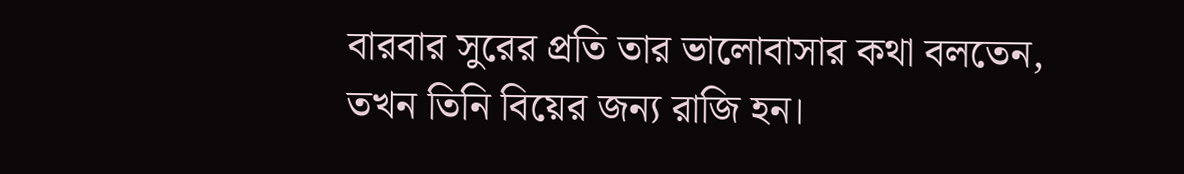বারবার সুরের প্রতি তার ভালোবাসার কথা বলতেন, তখন তিনি বিয়ের জন্য রাজি হন।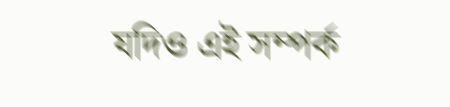যদিও এই সম্পর্ক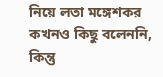নিয়ে লতা মঙ্গেশকর কখনও কিছু বলেননি, কিন্তু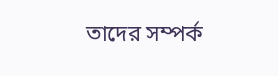তাদের সম্পর্ক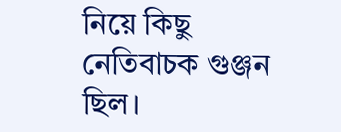নিয়ে কিছু নেতিবাচক গুঞ্জন ছিল।